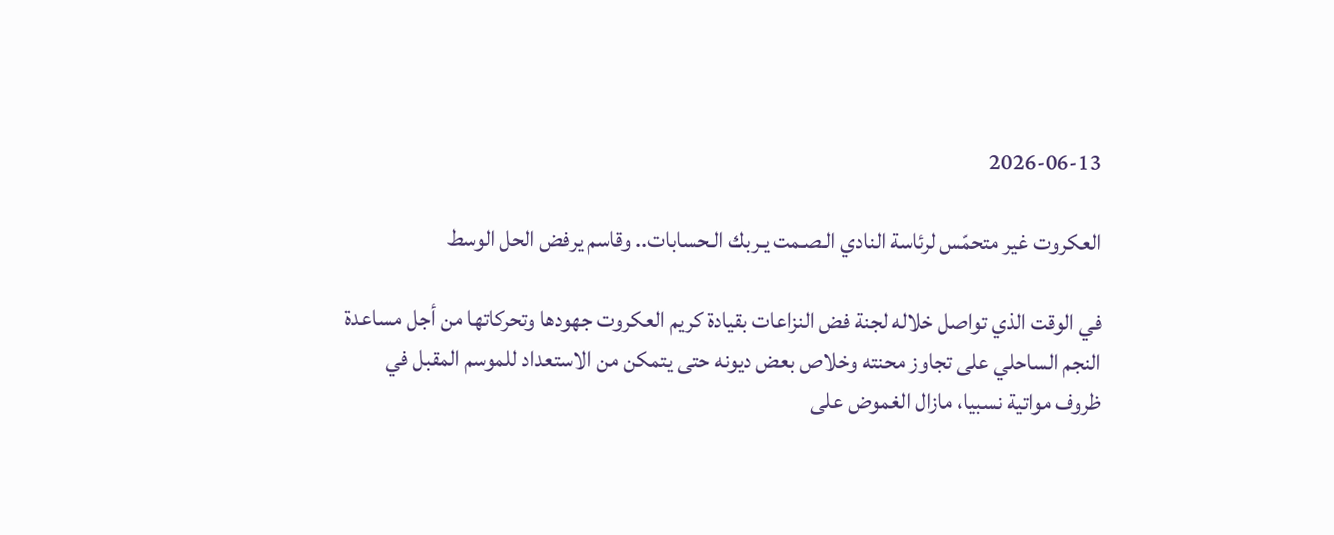2026-06-13

العكروت غير متحمّس لرئاسة النادي الـصـمت يـربك الـحسابات.. وقاسم يرفض الحل الوسط

في الوقت الذي تواصل خلاله لجنة فض النزاعات بقيادة كريم العكروت جهودها وتحركاتها من أجل مساعدة النجم الساحلي على تجاوز محنته وخلاص بعض ديونه حتى يتمكن من الاستعداد للموسم المقبل في ظروف مواتية نسبيا، مازال الغموض على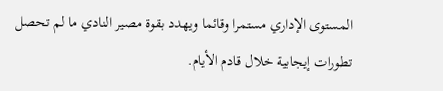المستوى الإداري مستمرا وقائما ويهدد بقوة مصير النادي ما لم تحصل تطورات إيجابية خلال قادم الأيام.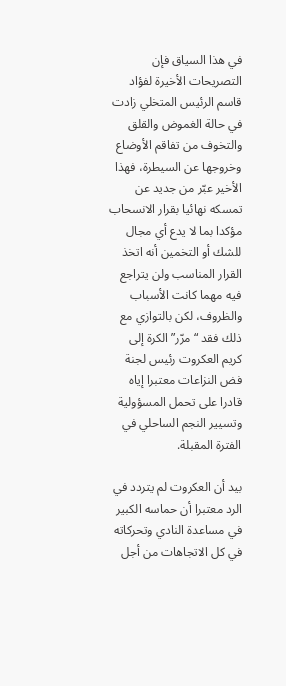في هذا السياق فإن التصريحات الأخيرة لفؤاد قاسم الرئيس المتخلي زادت في حالة الغموض والقلق والتخوف من تفاقم الأوضاع وخروجها عن السيطرة، فهذا الأخير عبّر من جديد عن تمسكه نهائيا بقرار الانسحاب مؤكدا بما لا يدع أي مجال للشك أو التخمين أنه اتخذ القرار المناسب ولن يتراجع فيه مهما كانت الأسباب والظروف، لكن بالتوازي مع ذلك فقد “مرّر” الكرة إلى كريم العكروت رئيس لجنة فض النزاعات معتبرا إياه قادرا على تحمل المسؤولية وتسيير النجم الساحلي في الفترة المقبلة.

بيد أن العكروت لم يتردد في الرد معتبرا أن حماسه الكبير في مساعدة النادي وتحركاته في كل الاتجاهات من أجل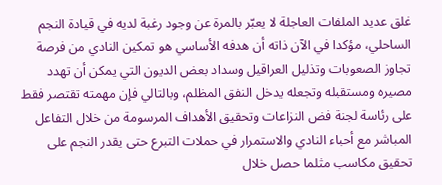غلق عديد الملفات العاجلة لا يعبّر بالمرة عن وجود رغبة لديه في قيادة النجم الساحلي، مؤكدا في الآن ذاته أن هدفه الأساسي هو تمكين النادي من فرصة تجاوز الصعوبات وتذليل العراقيل وسداد بعض الديون التي يمكن أن تهدد مصيره ومستقبله وتجعله يدخل النفق المظلم، وبالتالي فإن مهمته تقتصر فقط على رئاسة لجنة فض النزاعات وتحقيق الأهداف المرسومة من خلال التفاعل المباشر مع أحباء النادي والاستمرار في حملات التبرع حتى يقدر النجم على تحقيق مكاسب مثلما حصل خلال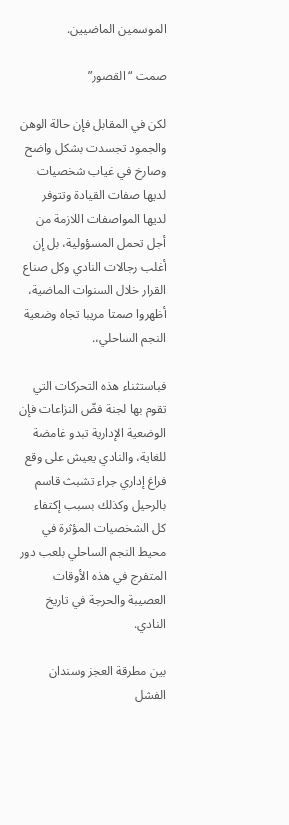الموسمين الماضيين.

صمت “القصور”

لكن في المقابل فإن حالة الوهن والجمود تجسدت بشكل واضح وصارخ في غياب شخصيات لديها صفات القيادة وتتوفر لديها المواصفات اللازمة من أجل تحمل المسؤولية، بل إن أغلب رجالات النادي وكل صناع القرار خلال السنوات الماضية، أظهروا صمتا مريبا تجاه وضعية النجم الساحلي،.

فباستثناء هذه التحركات التي تقوم بها لجنة فضّ النزاعات فإن الوضعية الإدارية تبدو غامضة للغاية، والنادي يعيش على وقع فراغ إداري جراء تشبث قاسم بالرحيل وكذلك بسبب إكتفاء كل الشخصيات المؤثرة في محيط النجم الساحلي بلعب دور المتفرج في هذه الأوقات العصيبة والحرجة في تاريخ النادي.

بين مطرقة العجز وسندان الفشل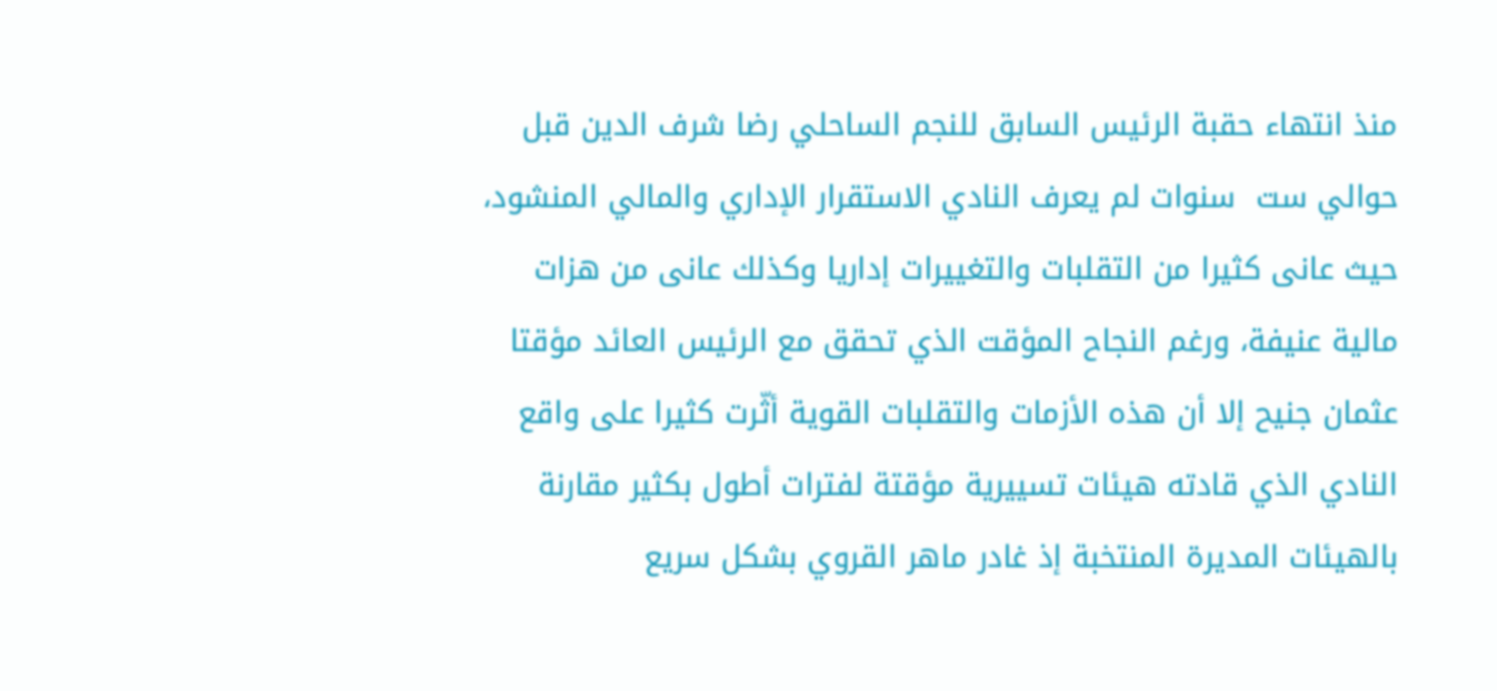منذ انتهاء حقبة الرئيس السابق للنجم الساحلي رضا شرف الدين قبل حوالي ست  سنوات لم يعرف النادي الاستقرار الإداري والمالي المنشود، حيث عانى كثيرا من التقلبات والتغييرات إداريا وكذلك عانى من هزات مالية عنيفة، ورغم النجاح المؤقت الذي تحقق مع الرئيس العائد مؤقتا عثمان جنيح إلا أن هذه الأزمات والتقلبات القوية أثّرت كثيرا على واقع النادي الذي قادته هيئات تسييرية مؤقتة لفترات أطول بكثير مقارنة بالهيئات المديرة المنتخبة إذ غادر ماهر القروي بشكل سريع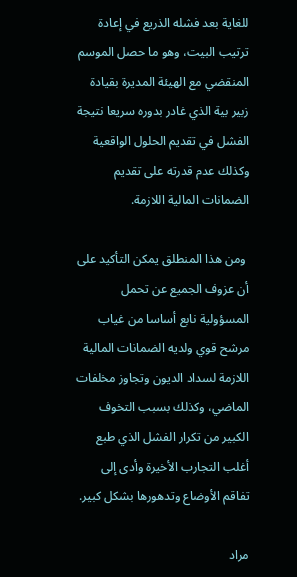للغاية بعد فشله الذريع في إعادة ترتيب البيت، وهو ما حصل الموسم المنقضي مع الهيئة المديرة بقيادة زبير بية الذي غادر بدوره سريعا نتيجة الفشل في تقديم الحلول الواقعية وكذلك عدم قدرته على تقديم الضمانات المالية اللازمة.

 ومن هذا المنطلق يمكن التأكيد على أن عزوف الجميع عن تحمل المسؤولية نابع أساسا من غياب مرشح قوي ولديه الضمانات المالية اللازمة لسداد الديون وتجاوز مخلفات الماضي، وكذلك بسبب التخوف الكبير من تكرار الفشل الذي طبع أغلب التجارب الأخيرة وأدى إلى تفاقم الأوضاع وتدهورها بشكل كبير.

مراد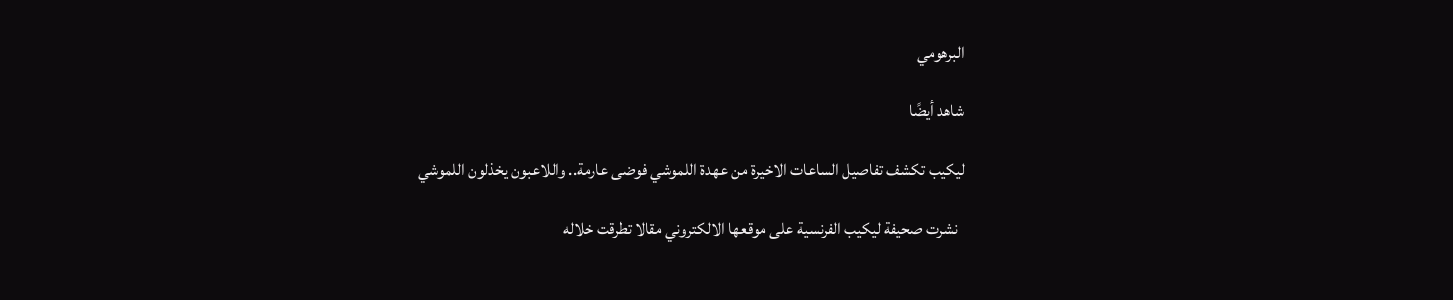البرهومي

شاهد أيضًا

ليكيب تكشف تفاصيل الساعات الاخيرة من عهدة اللموشي فوضى عارمة.. واللاعبون يخذلون اللموشي

  نشرت صحيفة ليكيب الفرنسية على موقعها الالكتروني مقالا تطرقت خلاله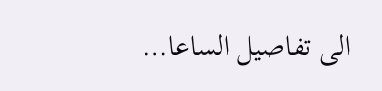الى تفاصيل الساعا…